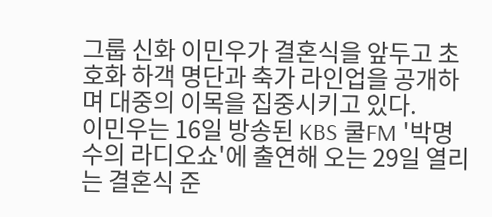그룹 신화 이민우가 결혼식을 앞두고 초호화 하객 명단과 축가 라인업을 공개하며 대중의 이목을 집중시키고 있다.
이민우는 16일 방송된 KBS 쿨FM '박명수의 라디오쇼'에 출연해 오는 29일 열리는 결혼식 준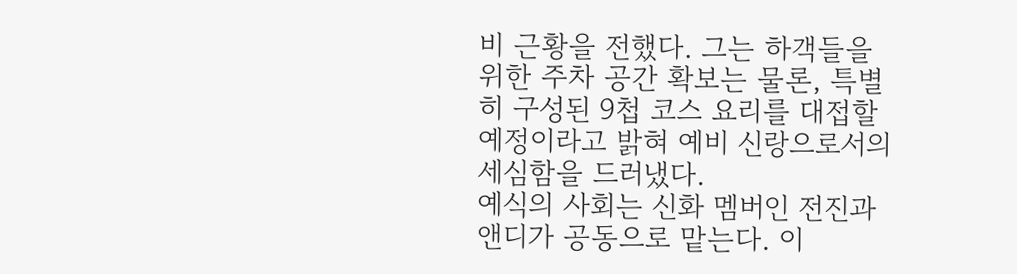비 근황을 전했다. 그는 하객들을 위한 주차 공간 확보는 물론, 특별히 구성된 9첩 코스 요리를 대접할 예정이라고 밝혀 예비 신랑으로서의 세심함을 드러냈다.
예식의 사회는 신화 멤버인 전진과 앤디가 공동으로 맡는다. 이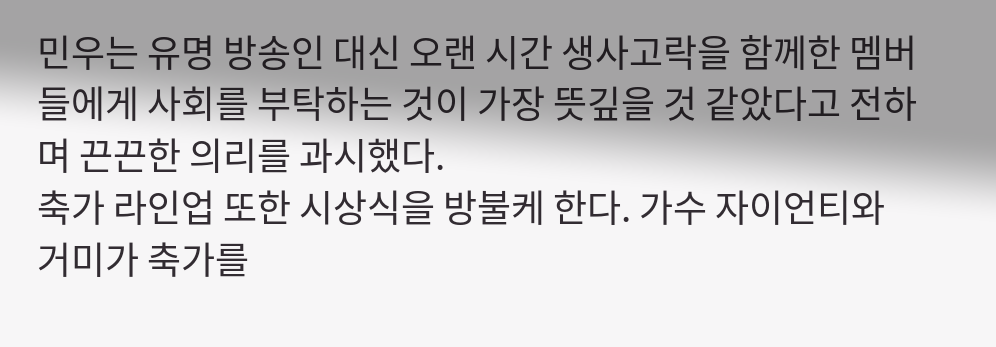민우는 유명 방송인 대신 오랜 시간 생사고락을 함께한 멤버들에게 사회를 부탁하는 것이 가장 뜻깊을 것 같았다고 전하며 끈끈한 의리를 과시했다.
축가 라인업 또한 시상식을 방불케 한다. 가수 자이언티와 거미가 축가를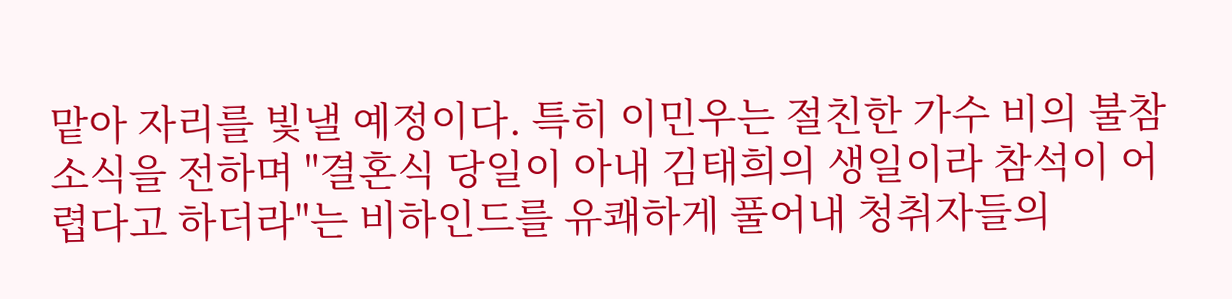맡아 자리를 빛낼 예정이다. 특히 이민우는 절친한 가수 비의 불참 소식을 전하며 "결혼식 당일이 아내 김태희의 생일이라 참석이 어렵다고 하더라"는 비하인드를 유쾌하게 풀어내 청취자들의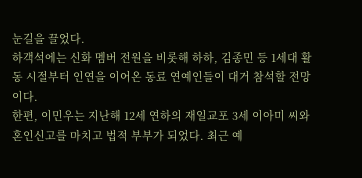눈길을 끌었다.
하객석에는 신화 멤버 전원을 비롯해 하하, 김종민 등 1세대 활동 시절부터 인연을 이어온 동료 연예인들이 대거 참석할 전망이다.
한편, 이민우는 지난해 12세 연하의 재일교포 3세 이아미 씨와 혼인신고를 마치고 법적 부부가 되었다. 최근 예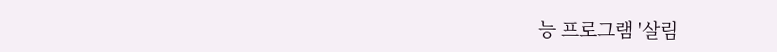능 프로그램 '살림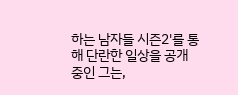하는 남자들 시즌2'를 통해 단란한 일상을 공개 중인 그는,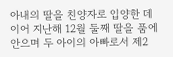아내의 딸을 친양자로 입양한 데 이어 지난해 12월 둘째 딸을 품에 안으며 두 아이의 아빠로서 제2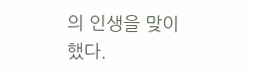의 인생을 맞이했다.